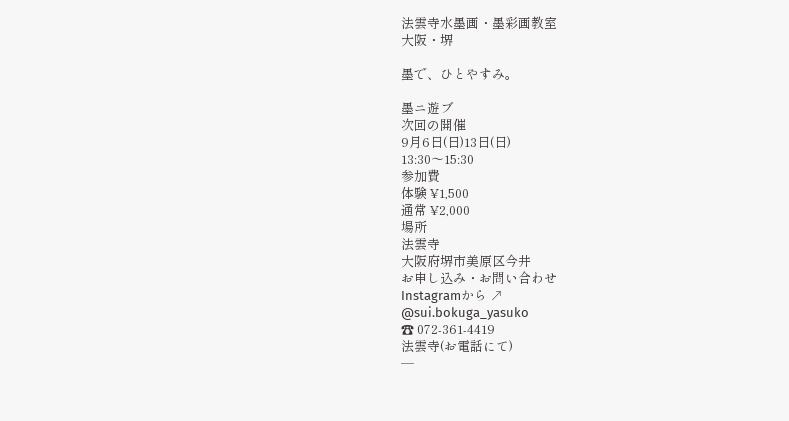法雲寺水墨画・墨彩画教室
大阪・堺

墨で、ひとやすみ。

墨ニ遊ブ
次回の開催
9月6日(日)13日(日)
13:30〜15:30
参加費
体験 ¥1,500
通常 ¥2,000
場所
法雲寺
大阪府堺市美原区今井
お申し込み・お問い合わせ
Instagramから ↗
@sui.bokuga_yasuko
☎ 072-361-4419
法雲寺(お電話にて)
─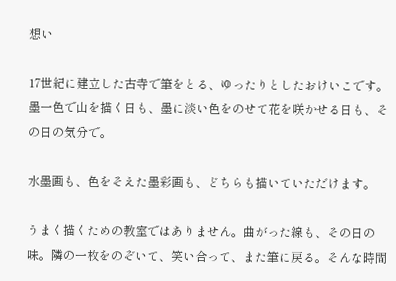想い

17世紀に建立した古寺で筆をとる、ゆったりとしたおけいこです。墨一色で山を描く日も、墨に淡い色をのせて花を咲かせる日も、その日の気分で。

水墨画も、色をそえた墨彩画も、どちらも描いていただけます。

うまく描くための教室ではありません。曲がった線も、その日の味。隣の一枚をのぞいて、笑い合って、また筆に戻る。そんな時間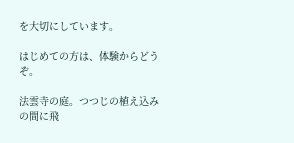を大切にしています。

はじめての方は、体験からどうぞ。

法雲寺の庭。つつじの植え込みの間に飛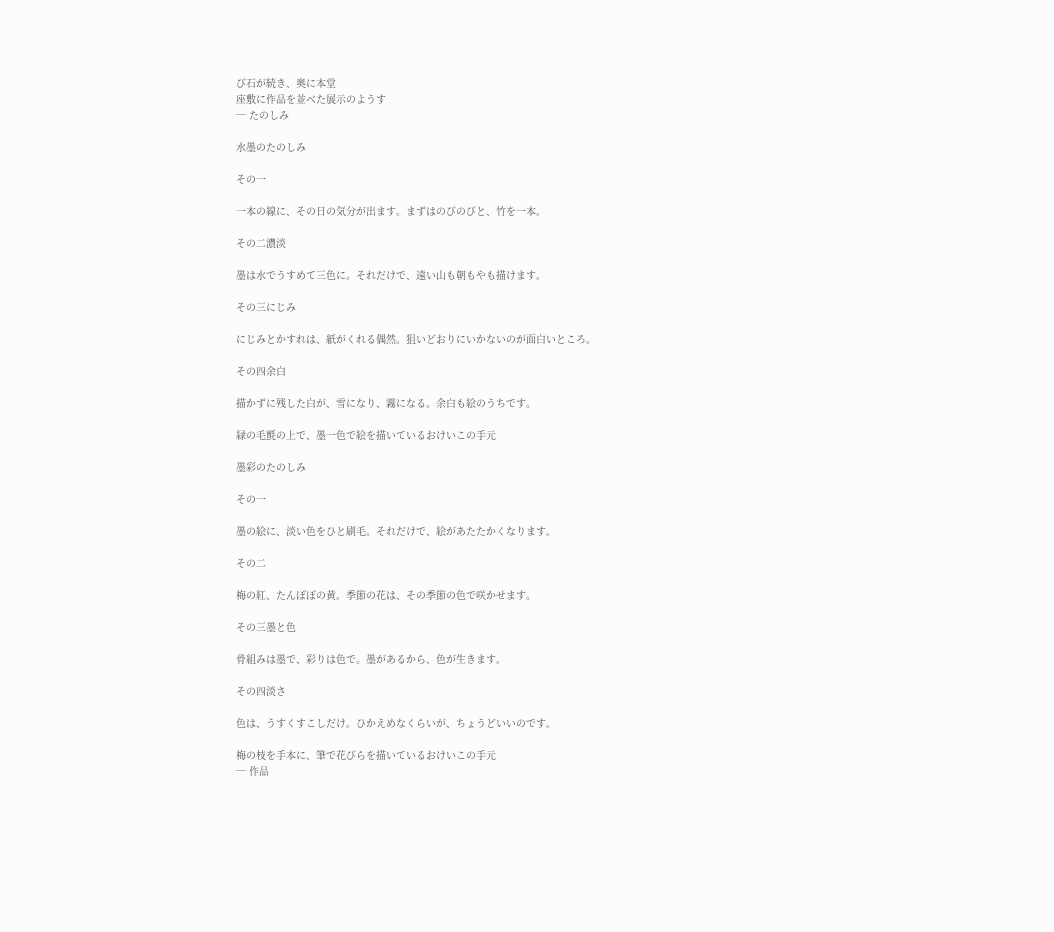び石が続き、奥に本堂
座敷に作品を並べた展示のようす
─ たのしみ

水墨のたのしみ

その一

一本の線に、その日の気分が出ます。まずはのびのびと、竹を一本。

その二濃淡

墨は水でうすめて三色に。それだけで、遠い山も朝もやも描けます。

その三にじみ

にじみとかすれは、紙がくれる偶然。狙いどおりにいかないのが面白いところ。

その四余白

描かずに残した白が、雪になり、霧になる。余白も絵のうちです。

緑の毛氈の上で、墨一色で絵を描いているおけいこの手元

墨彩のたのしみ

その一

墨の絵に、淡い色をひと刷毛。それだけで、絵があたたかくなります。

その二

梅の紅、たんぽぽの黄。季節の花は、その季節の色で咲かせます。

その三墨と色

骨組みは墨で、彩りは色で。墨があるから、色が生きます。

その四淡さ

色は、うすくすこしだけ。ひかえめなくらいが、ちょうどいいのです。

梅の枝を手本に、筆で花びらを描いているおけいこの手元
─ 作品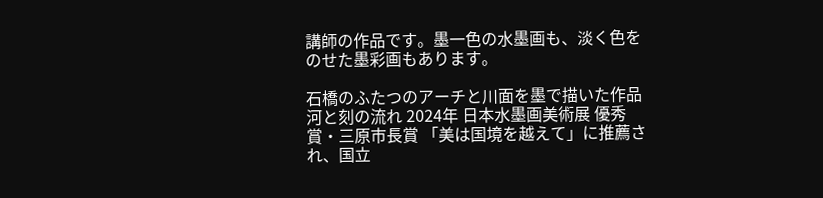講師の作品です。墨一色の水墨画も、淡く色をのせた墨彩画もあります。

石橋のふたつのアーチと川面を墨で描いた作品
河と刻の流れ 2024年 日本水墨画美術展 優秀賞・三原市長賞 「美は国境を越えて」に推薦され、国立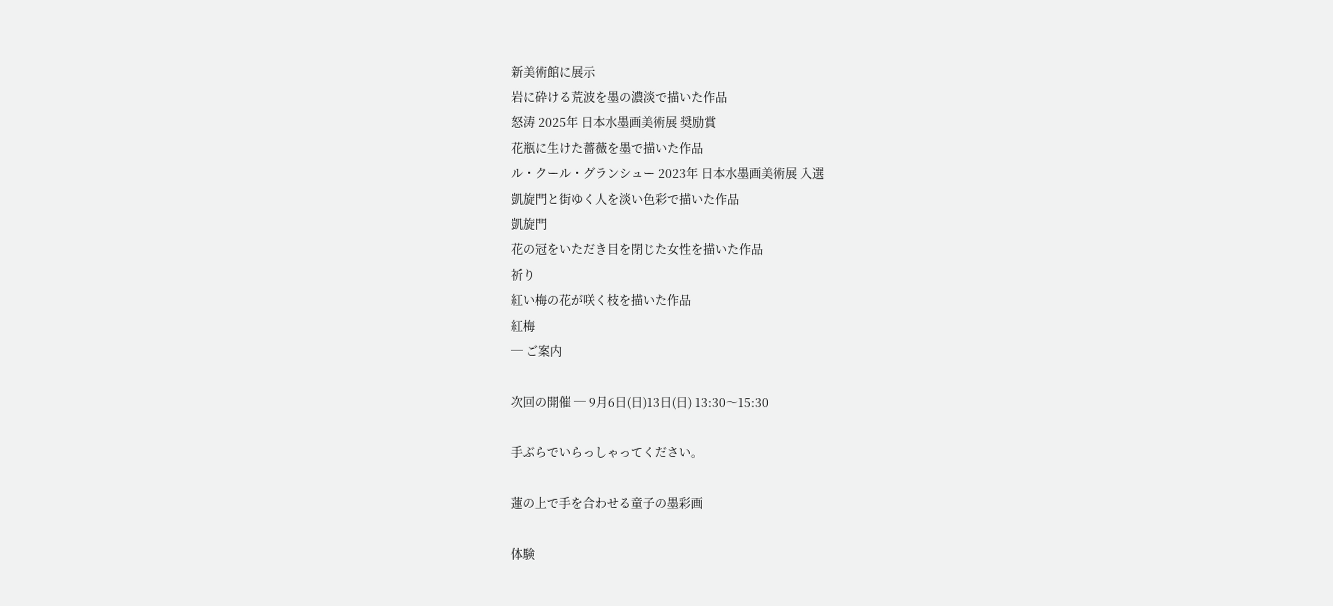新美術館に展示
岩に砕ける荒波を墨の濃淡で描いた作品
怒涛 2025年 日本水墨画美術展 奨励賞
花瓶に生けた薔薇を墨で描いた作品
ル・クール・グランシュー 2023年 日本水墨画美術展 入選
凱旋門と街ゆく人を淡い色彩で描いた作品
凱旋門
花の冠をいただき目を閉じた女性を描いた作品
祈り
紅い梅の花が咲く枝を描いた作品
紅梅
─ ご案内

次回の開催 ─ 9月6日(日)13日(日) 13:30〜15:30

手ぶらでいらっしゃってください。

蓮の上で手を合わせる童子の墨彩画

体験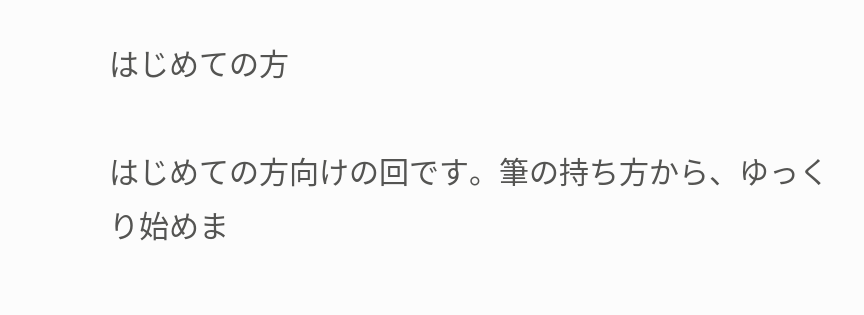はじめての方

はじめての方向けの回です。筆の持ち方から、ゆっくり始めま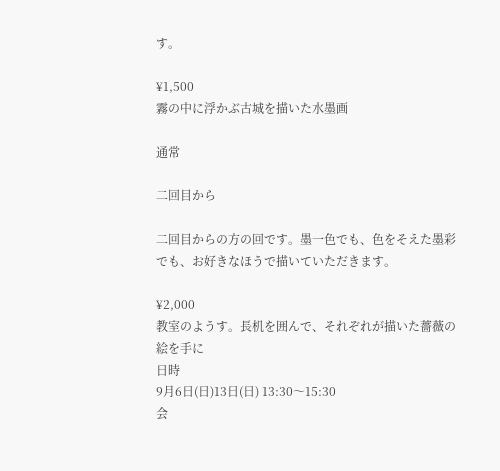す。

¥1,500
霧の中に浮かぶ古城を描いた水墨画

通常

二回目から

二回目からの方の回です。墨一色でも、色をそえた墨彩でも、お好きなほうで描いていただきます。

¥2,000
教室のようす。長机を囲んで、それぞれが描いた薔薇の絵を手に
日時
9月6日(日)13日(日) 13:30〜15:30
会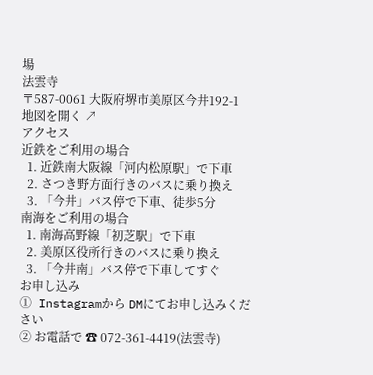場
法雲寺
〒587-0061 大阪府堺市美原区今井192-1
地図を開く ↗
アクセス
近鉄をご利用の場合
  1. 近鉄南大阪線「河内松原駅」で下車
  2. さつき野方面行きのバスに乗り換え
  3. 「今井」バス停で下車、徒歩5分
南海をご利用の場合
  1. 南海高野線「初芝駅」で下車
  2. 美原区役所行きのバスに乗り換え
  3. 「今井南」バス停で下車してすぐ
お申し込み
① Instagramから DMにてお申し込みください
② お電話で ☎ 072-361-4419(法雲寺)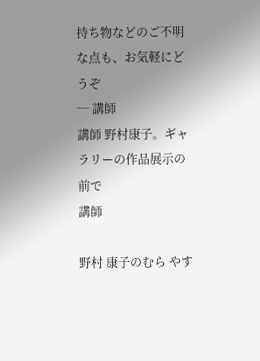持ち物などのご不明な点も、お気軽にどうぞ
─ 講師
講師 野村康子。ギャラリーの作品展示の前で
講師

野村 康子のむら やす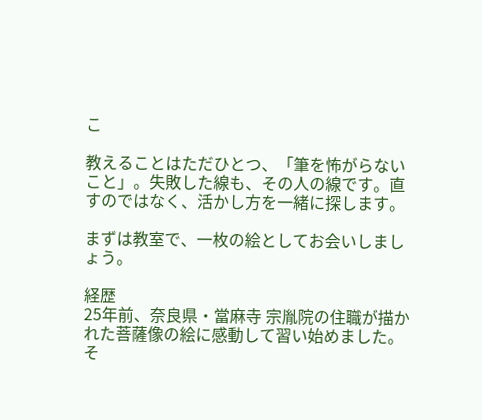こ

教えることはただひとつ、「筆を怖がらないこと」。失敗した線も、その人の線です。直すのではなく、活かし方を一緒に探します。

まずは教室で、一枚の絵としてお会いしましょう。

経歴
25年前、奈良県・當麻寺 宗胤院の住職が描かれた菩薩像の絵に感動して習い始めました。そ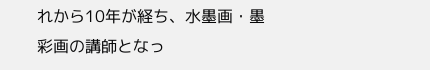れから10年が経ち、水墨画・墨彩画の講師となっ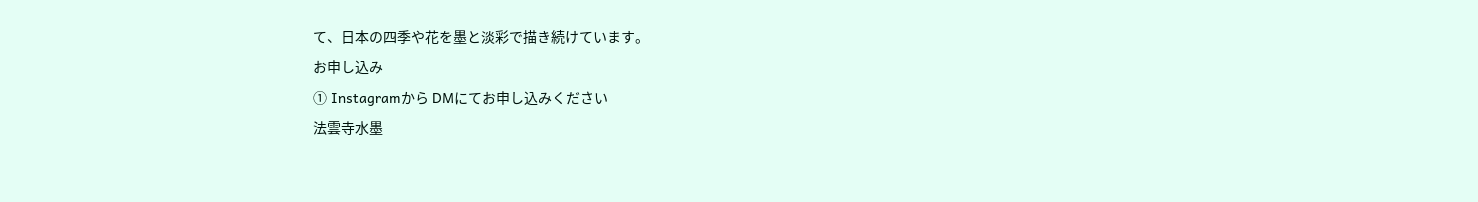て、日本の四季や花を墨と淡彩で描き続けています。
お申し込み
① Instagramから DMにてお申し込みください
法雲寺水墨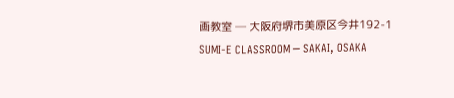画教室 ─ 大阪府堺市美原区今井192-1
SUMI-E CLASSROOM ─ SAKAI, OSAKA